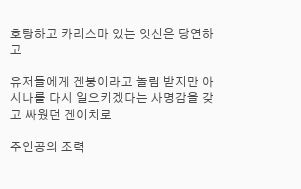호탕하고 카리스마 있는 잇신은 당연하고

유저들에게 겐붕이라고 놀림 받지만 아시나를 다시 일으키겠다는 사명감을 갖고 싸웠던 겐이치로

주인공의 조력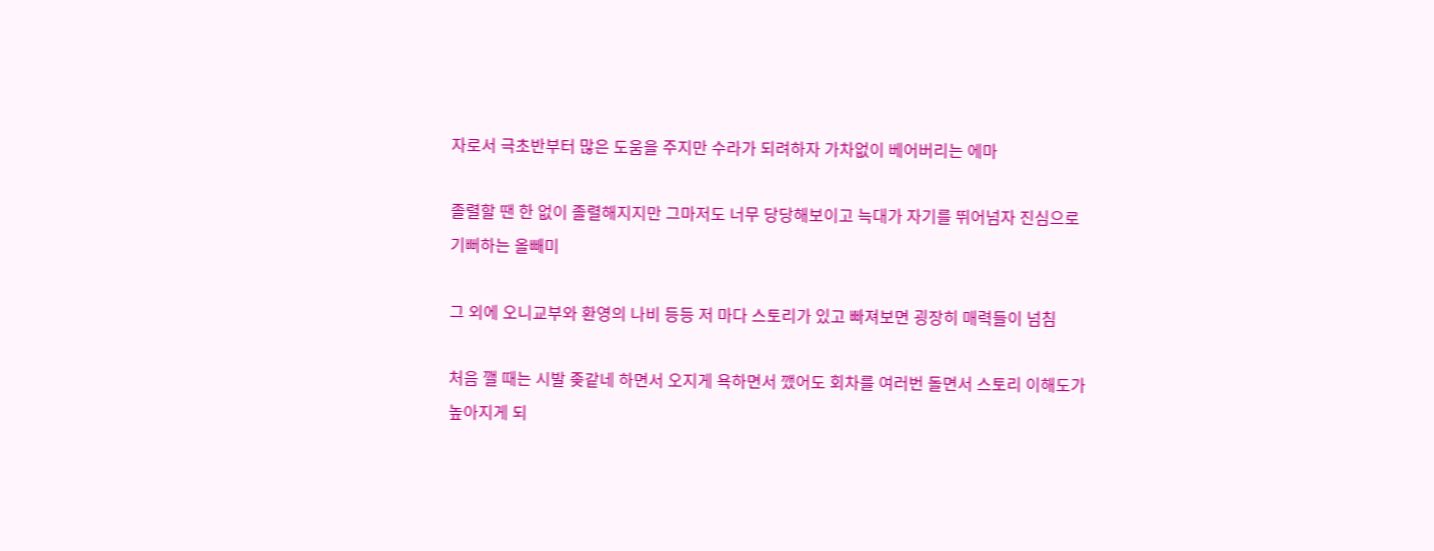자로서 극초반부터 많은 도움을 주지만 수라가 되려하자 가차없이 베어버리는 에마

졸렬할 땐 한 없이 졸렬해지지만 그마저도 너무 당당해보이고 늑대가 자기를 뛰어넘자 진심으로 기뻐하는 올빼미

그 외에 오니교부와 환영의 나비 등등 저 마다 스토리가 있고 빠져보면 굉장히 매력들이 넘침

처음 깰 때는 시발 좆같네 하면서 오지게 욕하면서 깼어도 회차를 여러번 돌면서 스토리 이해도가 높아지게 되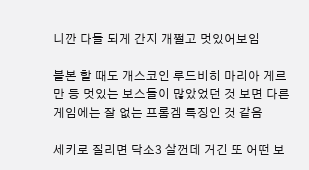니깐 다들 되게 간지 개쩔고 멋있어보임

블본 할 때도 개스코인 루드비히 마리아 게르만 등 멋있는 보스들이 많았었던 것 보면 다른 게임에는 잘 없는 프롬겜 특징인 것 같음

세키로 질리면 닥소3 살껀데 거긴 또 어떤 보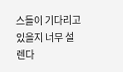스들이 기다리고 있을지 너무 설렌다